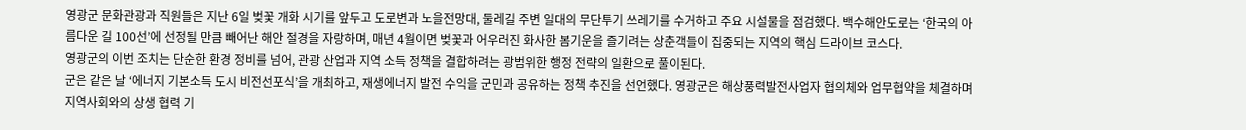영광군 문화관광과 직원들은 지난 6일 벚꽃 개화 시기를 앞두고 도로변과 노을전망대, 둘레길 주변 일대의 무단투기 쓰레기를 수거하고 주요 시설물을 점검했다. 백수해안도로는 ‘한국의 아름다운 길 100선’에 선정될 만큼 빼어난 해안 절경을 자랑하며, 매년 4월이면 벚꽃과 어우러진 화사한 봄기운을 즐기려는 상춘객들이 집중되는 지역의 핵심 드라이브 코스다.
영광군의 이번 조치는 단순한 환경 정비를 넘어, 관광 산업과 지역 소득 정책을 결합하려는 광범위한 행정 전략의 일환으로 풀이된다.
군은 같은 날 ‘에너지 기본소득 도시 비전선포식’을 개최하고, 재생에너지 발전 수익을 군민과 공유하는 정책 추진을 선언했다. 영광군은 해상풍력발전사업자 협의체와 업무협약을 체결하며 지역사회와의 상생 협력 기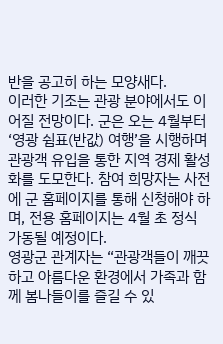반을 공고히 하는 모양새다.
이러한 기조는 관광 분야에서도 이어질 전망이다. 군은 오는 4월부터 ‘영광 쉼표(반값) 여행’을 시행하며 관광객 유입을 통한 지역 경제 활성화를 도모한다. 참여 희망자는 사전에 군 홈페이지를 통해 신청해야 하며, 전용 홈페이지는 4월 초 정식 가동될 예정이다.
영광군 관계자는 “관광객들이 깨끗하고 아름다운 환경에서 가족과 함께 봄나들이를 즐길 수 있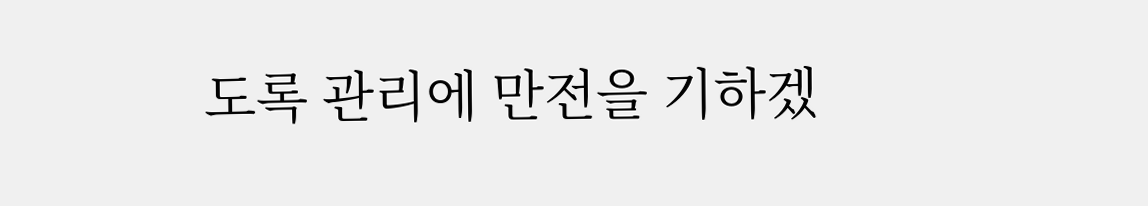도록 관리에 만전을 기하겠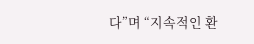다”며 “지속적인 환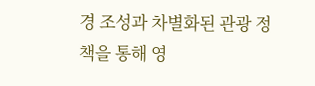경 조성과 차별화된 관광 정책을 통해 영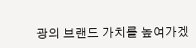광의 브랜드 가치를 높여가겠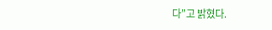다”고 밝혔다.